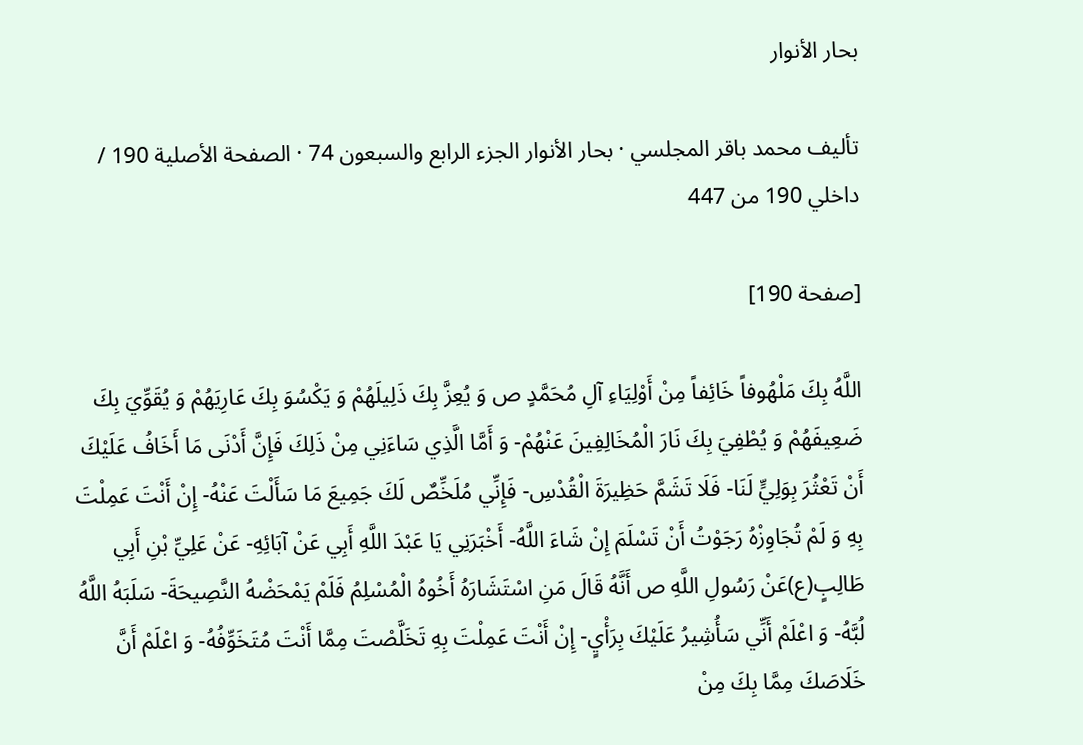بحار الأنوار

تأليف محمد باقر المجلسي · بحار الأنوار الجزء الرابع والسبعون 74 · الصفحة الأصلية 190 / داخلي 190 من 447

[صفحة 190]

اللَّهُ بِكَ مَلْهُوفاً خَائِفاً مِنْ أَوْلِيَاءِ آلِ مُحَمَّدٍ ص وَ يُعِزَّ بِكَ ذَلِيلَهُمْ وَ يَكْسُوَ بِكَ عَارِيَهُمْ وَ يُقَوِّيَ بِكَ ضَعِيفَهُمْ وَ يُطْفِيَ بِكَ نَارَ الْمُخَالِفِينَ عَنْهُمْ- وَ أَمَّا الَّذِي سَاءَنِي مِنْ ذَلِكَ فَإِنَّ أَدْنَى مَا أَخَافُ عَلَيْكَ أَنْ تَعْثُرَ بِوَلِيٍّ لَنَا- فَلَا تَشَمَّ حَظِيرَةَ الْقُدْسِ- فَإِنِّي مُلَخِّصٌ لَكَ جَمِيعَ مَا سَأَلْتَ عَنْهُ- إِنْ أَنْتَ عَمِلْتَ بِهِ وَ لَمْ تُجَاوِزْهُ رَجَوْتُ أَنْ تَسْلَمَ إِنْ شَاءَ اللَّهُ- أَخْبَرَنِي يَا عَبْدَ اللَّهِ أَبِي عَنْ آبَائِهِ- عَنْ عَلِيِّ بْنِ أَبِي طَالِبٍ(ع)عَنْ رَسُولِ اللَّهِ ص أَنَّهُ قَالَ مَنِ اسْتَشَارَهُ أَخُوهُ الْمُسْلِمُ فَلَمْ يَمْحَضْهُ النَّصِيحَةَ- سَلَبَهُ اللَّهُ لُبَّهُ- وَ اعْلَمْ أَنِّي سَأُشِيرُ عَلَيْكَ بِرَأْيٍ- إِنْ أَنْتَ عَمِلْتَ بِهِ تَخَلَّصْتَ مِمَّا أَنْتَ مُتَخَوِّفُهُ- وَ اعْلَمْ أَنَّ خَلَاصَكَ مِمَّا بِكَ مِنْ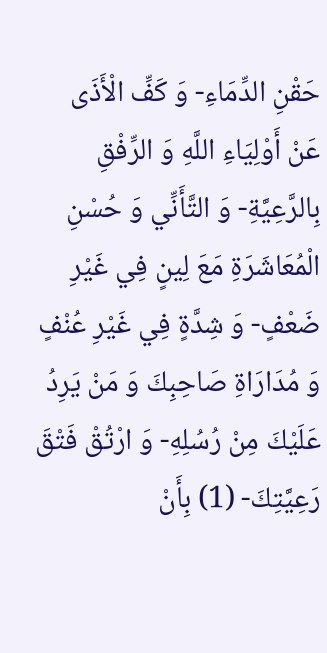حَقْنِ الدِّمَاءِ- وَ كَفِّ الْأَذَى عَنْ أَوْلِيَاءِ اللَّهِ وَ الرِّفْقِ بِالرَّعِيَّةِ- وَ التَّأَنِّي وَ حُسْنِ الْمُعَاشَرَةِ مَعَ لِينٍ فِي غَيْرِ ضَعْفٍ- وَ شِدَّةٍ فِي غَيْرِ عُنْفٍ وَ مُدَارَاةِ صَاحِبِكَ وَ مَنْ يَرِدُ عَلَيْكَ مِنْ رُسُلِهِ- وَ ارْتُقْ فَتْقَ رَعِيَّتِكَ- (1) بِأَنْ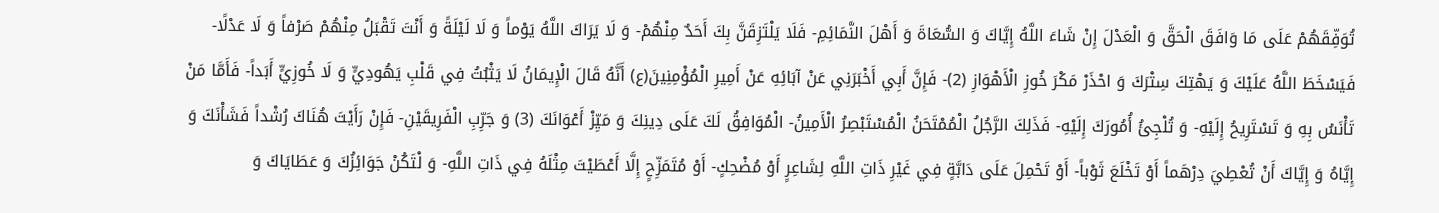تُوَفِّقَهُمْ عَلَى مَا وَافَقَ الْحَقَّ وَ الْعَدْلَ إِنْ شَاءَ اللَّهُ إِيَّاكَ وَ السُّعَاةَ وَ أَهْلَ النَّمَائِمِ- فَلَا يَلْتَزِقَنَّ بِكَ أَحَدٌ مِنْهُمْ- وَ لَا يَرَاكَ اللَّهُ يَوْماً وَ لَا لَيْلَةً وَ أَنْتَ تَقْبَلُ مِنْهُمْ صَرْفاً وَ لَا عَدْلًا- فَيَسْخَطَ اللَّهُ عَلَيْكَ وَ يَهْتِكَ سِتْرَكَ وَ احْذَرْ مَكْرَ خُوزِ الْأَهْوَازِ (2)- فَإِنَّ أَبِي أَخْبَرَنِي عَنْ آبَائِهِ عَنْ أَمِيرِ الْمُؤْمِنِينَ(ع) أَنَّهُ قَالَ الْإِيمَانُ لَا يَثْبُتُ فِي قَلْبِ يَهُودِيٍّ وَ لَا خُوزِيٍّ أَبَداً- فَأَمَّا مَنْ تَأْنَسُ بِهِ وَ تَسْتَرِيحُ إِلَيْهِ- وَ تُلْجِئُ أُمُورَكَ إِلَيْهِ- فَذَلِكَ الرَّجُلُ الْمُمْتَحَنُ الْمُسْتَبْصِرُ الْأَمِينُ- الْمُوَافِقُ لَكَ عَلَى دِينِكَ وَ مَيِّزْ أَعْوَانَكَ (3) وَ جَرِّبِ الْفَرِيقَيْنِ- فَإِنْ رَأَيْتَ هُنَاكَ رُشْداً فَشَأْنَكَ وَ إِيَّاهُ وَ إِيَّاكَ أَنْ تُعْطِيَ دِرْهَماً أَوْ تَخْلَعَ ثَوْباً- أَوْ تَحْمِلَ عَلَى دَابَّةٍ فِي غَيْرِ ذَاتِ اللَّهِ لِشَاعِرٍ أَوْ مُضْحِكٍ- أَوْ مُتَمَزِّحٍ إِلَّا أَعْطَيْتَ مِثْلَهُ فِي ذَاتِ اللَّهِ- وَ لْتَكُنْ جَوَائِزُكَ وَ عَطَايَاكَ وَ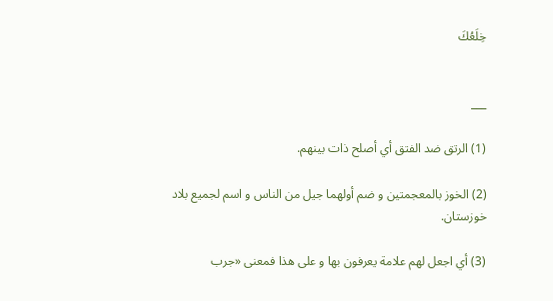خِلَعُكَ


___

(1) الرتق ضد الفتق أي أصلح ذات بينهم.

(2) الخوز بالمعجمتين و ضم أولهما جيل من الناس و اسم لجميع بلاد خوزستان.

(3) أي اجعل لهم علامة يعرفون بها و على هذا فمعنى «جرب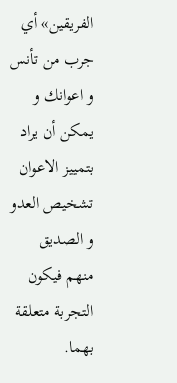الفريقين» أي جرب من تأنس و اعوانك و يمكن أن يراد بتمييز الاعوان تشخيص العدو و الصديق منهم فيكون التجربة متعلقة بهما.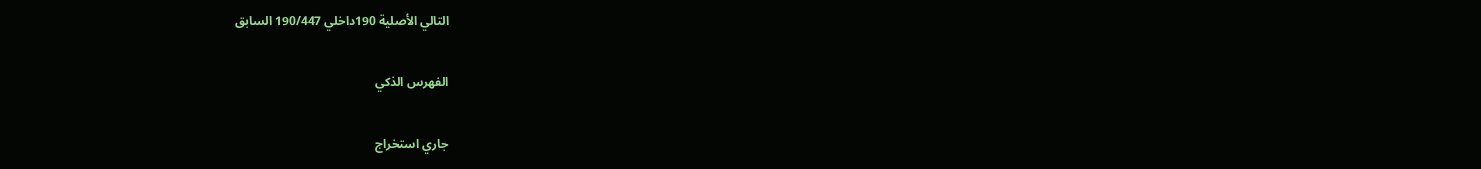التالي الأصلية 190داخلي 190/447 السابق

الفهرس الذكي

جاري استخراج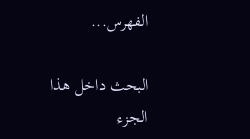الفهرس...

البحث داخل هذا الجزء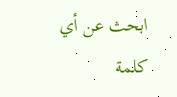ابحث عن أي كلمة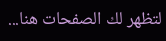لتظهر لك الصفحات هنا...